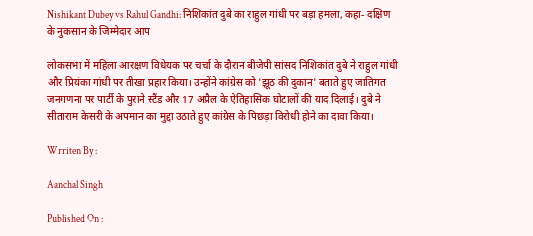Nishikant Dubey vs Rahul Gandhi: निशिकांत दुबे का राहुल गांधी पर बड़ा हमला, कहा- दक्षिण के नुकसान के जिम्मेदार आप

लोकसभा में महिला आरक्षण विधेयक पर चर्चा के दौरान बीजेपी सांसद निशिकांत दुबे ने राहुल गांधी और प्रियंका गांधी पर तीखा प्रहार किया। उन्होंने कांग्रेस को 'झूठ की दुकान' बताते हुए जातिगत जनगणना पर पार्टी के पुराने स्टैंड और 17 अप्रैल के ऐतिहासिक घोटालों की याद दिलाई। दुबे ने सीताराम केसरी के अपमान का मुद्दा उठाते हुए कांग्रेस के पिछड़ा विरोधी होने का दावा किया।

Wrriten By :

Aanchal Singh

Published On :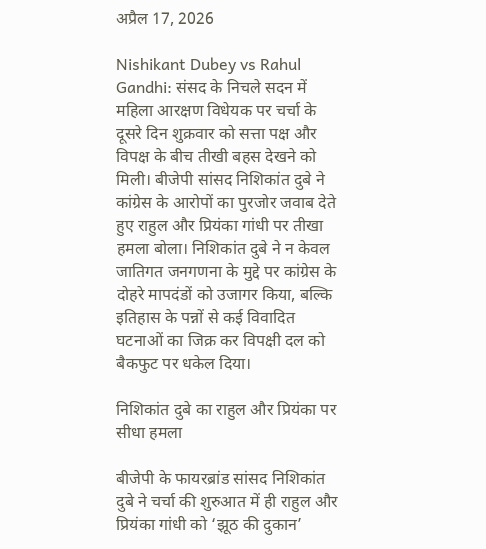अप्रैल 17, 2026

Nishikant Dubey vs Rahul Gandhi: संसद के निचले सदन में महिला आरक्षण विधेयक पर चर्चा के दूसरे दिन शुक्रवार को सत्ता पक्ष और विपक्ष के बीच तीखी बहस देखने को मिली। बीजेपी सांसद निशिकांत दुबे ने कांग्रेस के आरोपों का पुरजोर जवाब देते हुए राहुल और प्रियंका गांधी पर तीखा हमला बोला। निशिकांत दुबे ने न केवल जातिगत जनगणना के मुद्दे पर कांग्रेस के दोहरे मापदंडों को उजागर किया, बल्कि इतिहास के पन्नों से कई विवादित घटनाओं का जिक्र कर विपक्षी दल को बैकफुट पर धकेल दिया।

निशिकांत दुबे का राहुल और प्रियंका पर सीधा हमला

बीजेपी के फायरब्रांड सांसद निशिकांत दुबे ने चर्चा की शुरुआत में ही राहुल और प्रियंका गांधी को ‘झूठ की दुकान’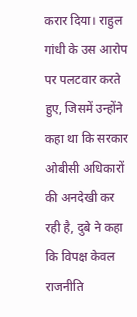करार दिया। राहुल गांधी के उस आरोप पर पलटवार करते हुए, जिसमें उन्होंने कहा था कि सरकार ओबीसी अधिकारों की अनदेखी कर रही है, दुबे ने कहा कि विपक्ष केवल राजनीति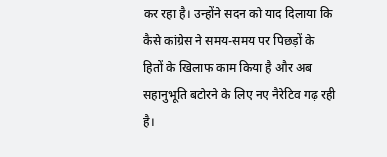कर रहा है। उन्होंने सदन को याद दिलाया कि कैसे कांग्रेस ने समय-समय पर पिछड़ों के हितों के खिलाफ काम किया है और अब सहानुभूति बटोरने के लिए नए नैरेटिव गढ़ रही है।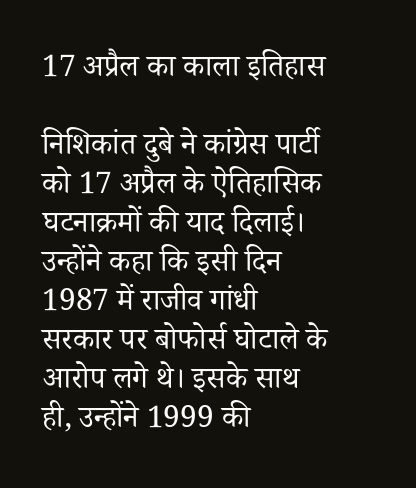17 अप्रैल का काला इतिहास

निशिकांत दुबे ने कांग्रेस पार्टी को 17 अप्रैल के ऐतिहासिक घटनाक्रमों की याद दिलाई। उन्होंने कहा कि इसी दिन 1987 में राजीव गांधी सरकार पर बोफोर्स घोटाले के आरोप लगे थे। इसके साथ ही, उन्होंने 1999 की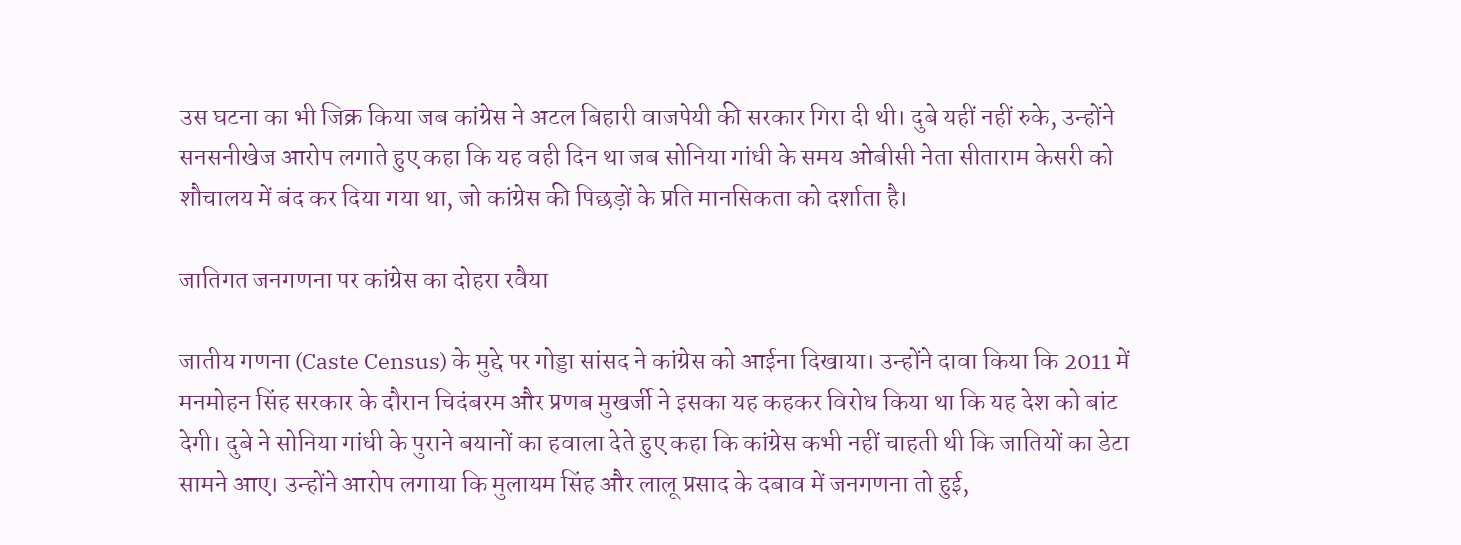उस घटना का भी जिक्र किया जब कांग्रेस ने अटल बिहारी वाजपेयी की सरकार गिरा दी थी। दुबे यहीं नहीं रुके, उन्होंने सनसनीखेज आरोप लगाते हुए कहा कि यह वही दिन था जब सोनिया गांधी के समय ओबीसी नेता सीताराम केसरी को शौचालय में बंद कर दिया गया था, जो कांग्रेस की पिछड़ों के प्रति मानसिकता को दर्शाता है।

जातिगत जनगणना पर कांग्रेस का दोहरा रवैया

जातीय गणना (Caste Census) के मुद्दे पर गोड्डा सांसद ने कांग्रेस को आईना दिखाया। उन्होंने दावा किया कि 2011 में मनमोहन सिंह सरकार के दौरान चिदंबरम और प्रणब मुखर्जी ने इसका यह कहकर विरोध किया था कि यह देश को बांट देगी। दुबे ने सोनिया गांधी के पुराने बयानों का हवाला देते हुए कहा कि कांग्रेस कभी नहीं चाहती थी कि जातियों का डेटा सामने आए। उन्होंने आरोप लगाया कि मुलायम सिंह और लालू प्रसाद के दबाव में जनगणना तो हुई,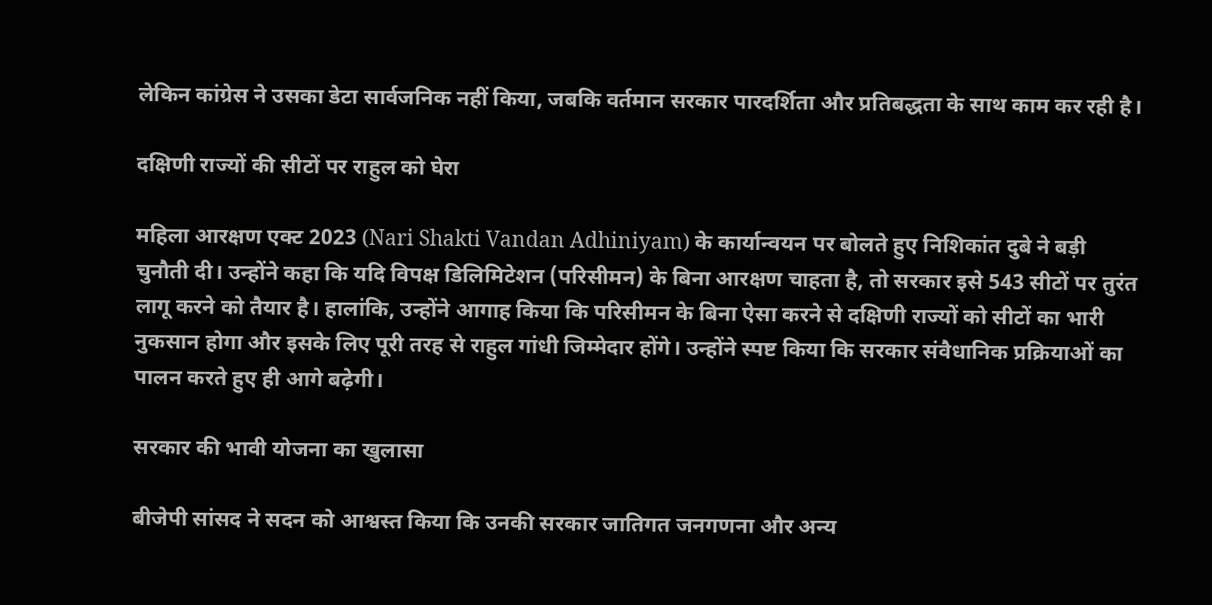लेकिन कांग्रेस ने उसका डेटा सार्वजनिक नहीं किया, जबकि वर्तमान सरकार पारदर्शिता और प्रतिबद्धता के साथ काम कर रही है।

दक्षिणी राज्यों की सीटों पर राहुल को घेरा

महिला आरक्षण एक्ट 2023 (Nari Shakti Vandan Adhiniyam) के कार्यान्वयन पर बोलते हुए निशिकांत दुबे ने बड़ी चुनौती दी। उन्होंने कहा कि यदि विपक्ष डिलिमिटेशन (परिसीमन) के बिना आरक्षण चाहता है, तो सरकार इसे 543 सीटों पर तुरंत लागू करने को तैयार है। हालांकि, उन्होंने आगाह किया कि परिसीमन के बिना ऐसा करने से दक्षिणी राज्यों को सीटों का भारी नुकसान होगा और इसके लिए पूरी तरह से राहुल गांधी जिम्मेदार होंगे। उन्होंने स्पष्ट किया कि सरकार संवैधानिक प्रक्रियाओं का पालन करते हुए ही आगे बढ़ेगी।

सरकार की भावी योजना का खुलासा

बीजेपी सांसद ने सदन को आश्वस्त किया कि उनकी सरकार जातिगत जनगणना और अन्य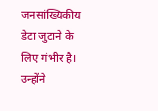जनसांख्यिकीय डेटा जुटाने के लिए गंभीर है। उन्होंने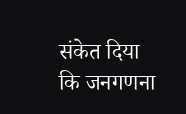संकेत दिया कि जनगणना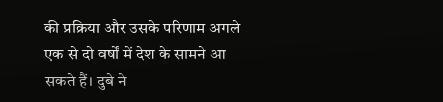की प्रक्रिया और उसके परिणाम अगले एक से दो वर्षों में देश के सामने आ सकते हैं। दुबे ने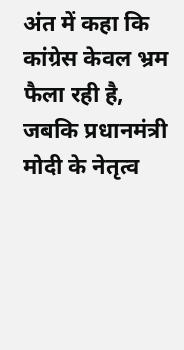अंत में कहा कि कांग्रेस केवल भ्रम फैला रही है, जबकि प्रधानमंत्री मोदी के नेतृत्व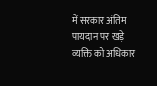में सरकार अंतिम पायदान पर खड़े व्यक्ति को अधिकार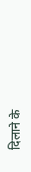दिलाने के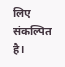लिए संकल्पित है।